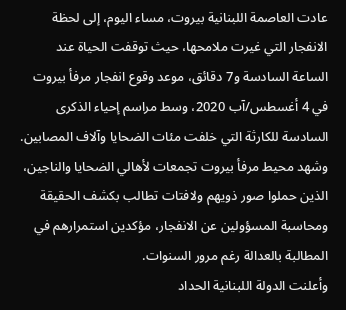عادت العاصمة اللبنانية بيروت، مساء اليوم، إلى لحظة الانفجار التي غيرت ملامحها، حيث توقفت الحياة عند الساعة السادسة و7 دقائق، موعد وقوع انفجار مرفأ بيروت في 4 أغسطس/آب 2020، وسط مراسم إحياء الذكرى السادسة للكارثة التي خلفت مئات الضحايا وآلاف المصابين.
وشهد محيط مرفأ بيروت تجمعات لأهالي الضحايا والناجين، الذين حملوا صور ذويهم ولافتات تطالب بكشف الحقيقة ومحاسبة المسؤولين عن الانفجار، مؤكدين استمرارهم في المطالبة بالعدالة رغم مرور السنوات.
وأعلنت الدولة اللبنانية الحداد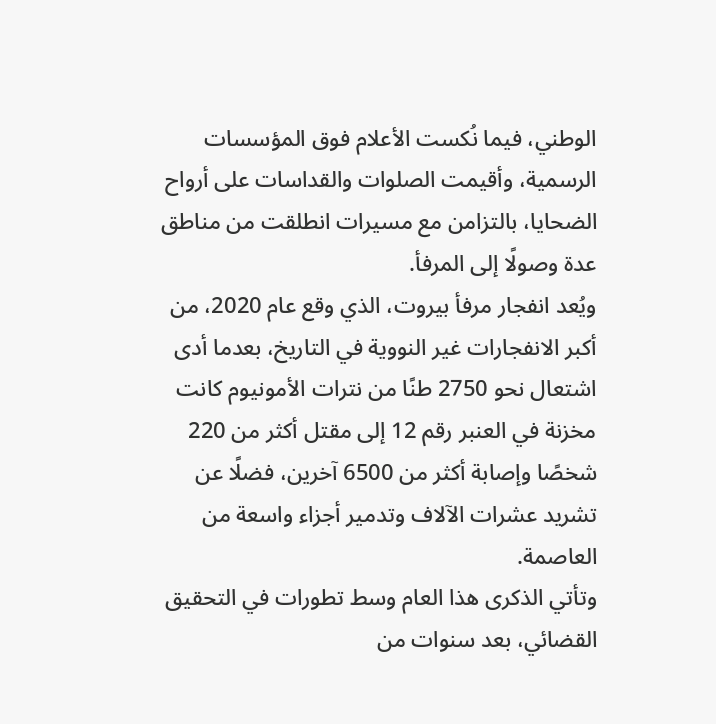الوطني، فيما نُكست الأعلام فوق المؤسسات الرسمية، وأقيمت الصلوات والقداسات على أرواح الضحايا، بالتزامن مع مسيرات انطلقت من مناطق عدة وصولًا إلى المرفأ.
ويُعد انفجار مرفأ بيروت، الذي وقع عام 2020، من أكبر الانفجارات غير النووية في التاريخ، بعدما أدى اشتعال نحو 2750 طنًا من نترات الأمونيوم كانت مخزنة في العنبر رقم 12 إلى مقتل أكثر من 220 شخصًا وإصابة أكثر من 6500 آخرين، فضلًا عن تشريد عشرات الآلاف وتدمير أجزاء واسعة من العاصمة.
وتأتي الذكرى هذا العام وسط تطورات في التحقيق القضائي، بعد سنوات من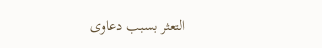التعثر بسبب دعاوى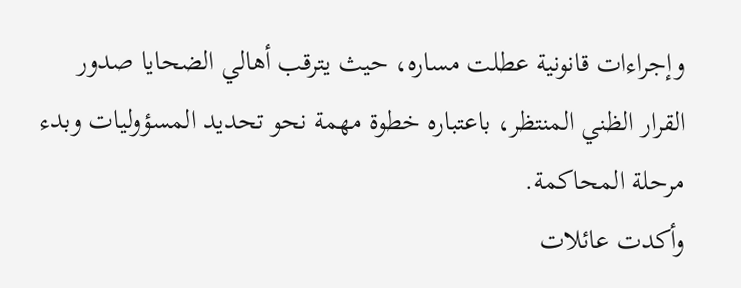وإجراءات قانونية عطلت مساره، حيث يترقب أهالي الضحايا صدور القرار الظني المنتظر، باعتباره خطوة مهمة نحو تحديد المسؤوليات وبدء مرحلة المحاكمة.
وأكدت عائلات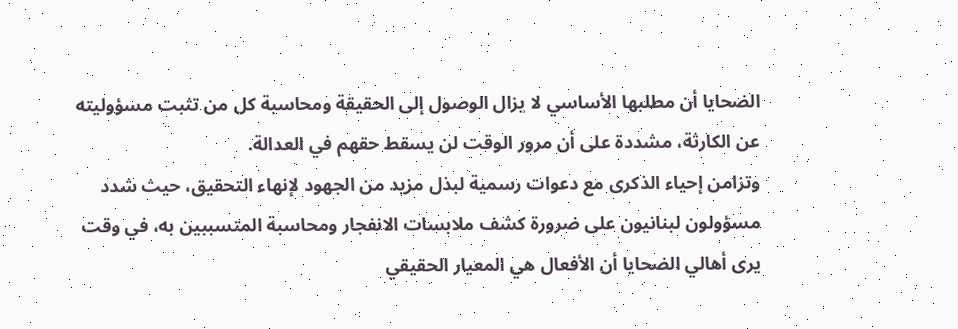الضحايا أن مطلبها الأساسي لا يزال الوصول إلى الحقيقة ومحاسبة كل من تثبت مسؤوليته عن الكارثة، مشددة على أن مرور الوقت لن يسقط حقهم في العدالة.
وتزامن إحياء الذكرى مع دعوات رسمية لبذل مزيد من الجهود لإنهاء التحقيق، حيث شدد مسؤولون لبنانيون على ضرورة كشف ملابسات الانفجار ومحاسبة المتسببين به، في وقت يرى أهالي الضحايا أن الأفعال هي المعيار الحقيقي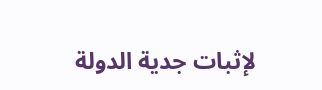لإثبات جدية الدولة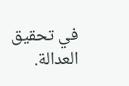في تحقيق العدالة.